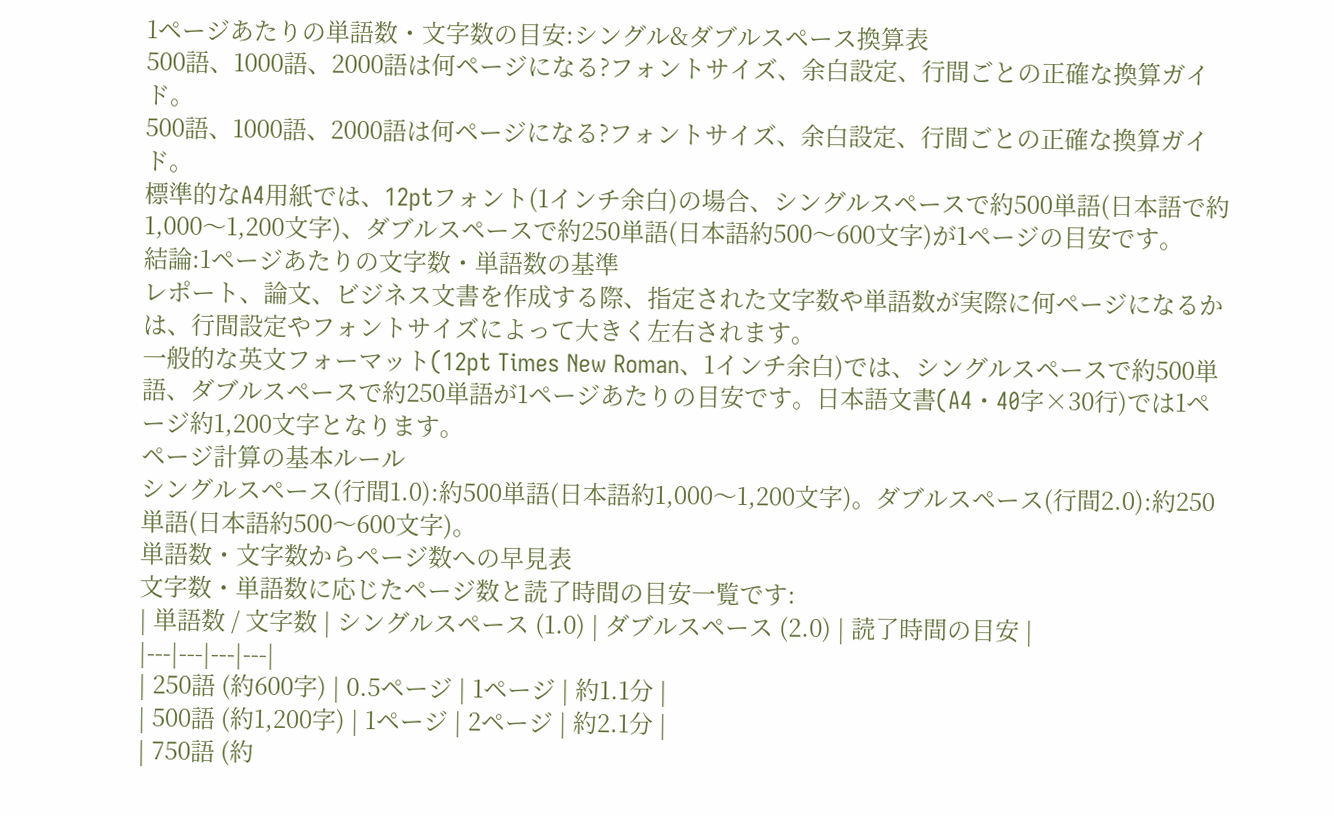1ページあたりの単語数・文字数の目安:シングル&ダブルスペース換算表
500語、1000語、2000語は何ページになる?フォントサイズ、余白設定、行間ごとの正確な換算ガイド。
500語、1000語、2000語は何ページになる?フォントサイズ、余白設定、行間ごとの正確な換算ガイド。
標準的なA4用紙では、12ptフォント(1インチ余白)の場合、シングルスペースで約500単語(日本語で約1,000〜1,200文字)、ダブルスペースで約250単語(日本語約500〜600文字)が1ページの目安です。
結論:1ページあたりの文字数・単語数の基準
レポート、論文、ビジネス文書を作成する際、指定された文字数や単語数が実際に何ページになるかは、行間設定やフォントサイズによって大きく左右されます。
一般的な英文フォーマット(12pt Times New Roman、1インチ余白)では、シングルスペースで約500単語、ダブルスペースで約250単語が1ページあたりの目安です。日本語文書(A4・40字×30行)では1ページ約1,200文字となります。
ページ計算の基本ルール
シングルスペース(行間1.0):約500単語(日本語約1,000〜1,200文字)。ダブルスペース(行間2.0):約250単語(日本語約500〜600文字)。
単語数・文字数からページ数への早見表
文字数・単語数に応じたページ数と読了時間の目安一覧です:
| 単語数 / 文字数 | シングルスペース (1.0) | ダブルスペース (2.0) | 読了時間の目安 |
|---|---|---|---|
| 250語 (約600字) | 0.5ページ | 1ページ | 約1.1分 |
| 500語 (約1,200字) | 1ページ | 2ページ | 約2.1分 |
| 750語 (約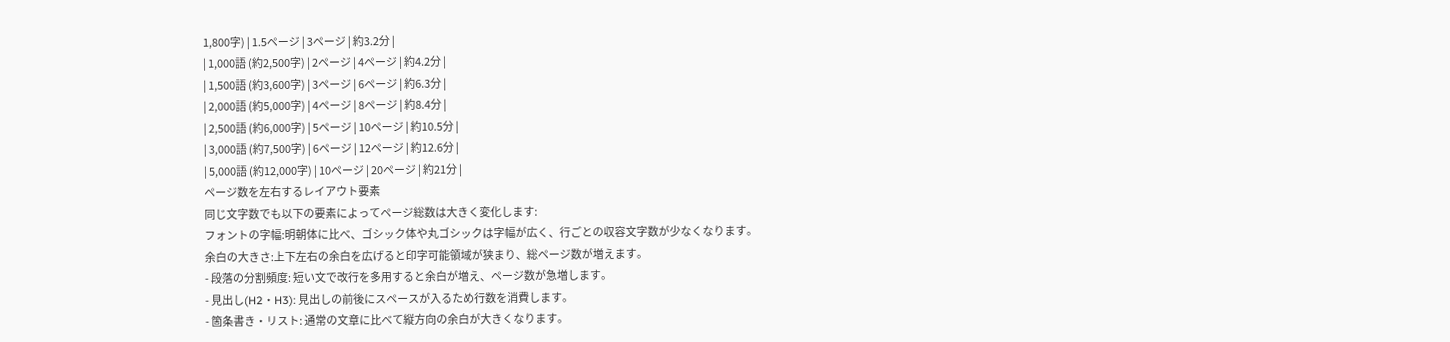1,800字) | 1.5ページ | 3ページ | 約3.2分 |
| 1,000語 (約2,500字) | 2ページ | 4ページ | 約4.2分 |
| 1,500語 (約3,600字) | 3ページ | 6ページ | 約6.3分 |
| 2,000語 (約5,000字) | 4ページ | 8ページ | 約8.4分 |
| 2,500語 (約6,000字) | 5ページ | 10ページ | 約10.5分 |
| 3,000語 (約7,500字) | 6ページ | 12ページ | 約12.6分 |
| 5,000語 (約12,000字) | 10ページ | 20ページ | 約21分 |
ページ数を左右するレイアウト要素
同じ文字数でも以下の要素によってページ総数は大きく変化します:
フォントの字幅:明朝体に比べ、ゴシック体や丸ゴシックは字幅が広く、行ごとの収容文字数が少なくなります。
余白の大きさ:上下左右の余白を広げると印字可能領域が狭まり、総ページ数が増えます。
- 段落の分割頻度: 短い文で改行を多用すると余白が増え、ページ数が急増します。
- 見出し(H2・H3): 見出しの前後にスペースが入るため行数を消費します。
- 箇条書き・リスト: 通常の文章に比べて縦方向の余白が大きくなります。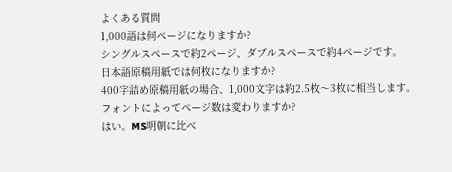よくある質問
1,000語は何ページになりますか?
シングルスペースで約2ページ、ダブルスペースで約4ページです。
日本語原稿用紙では何枚になりますか?
400字詰め原稿用紙の場合、1,000文字は約2.5枚〜3枚に相当します。
フォントによってページ数は変わりますか?
はい。MS明朝に比べ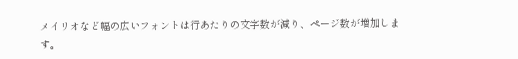メイリオなど幅の広いフォントは行あたりの文字数が減り、ページ数が増加します。